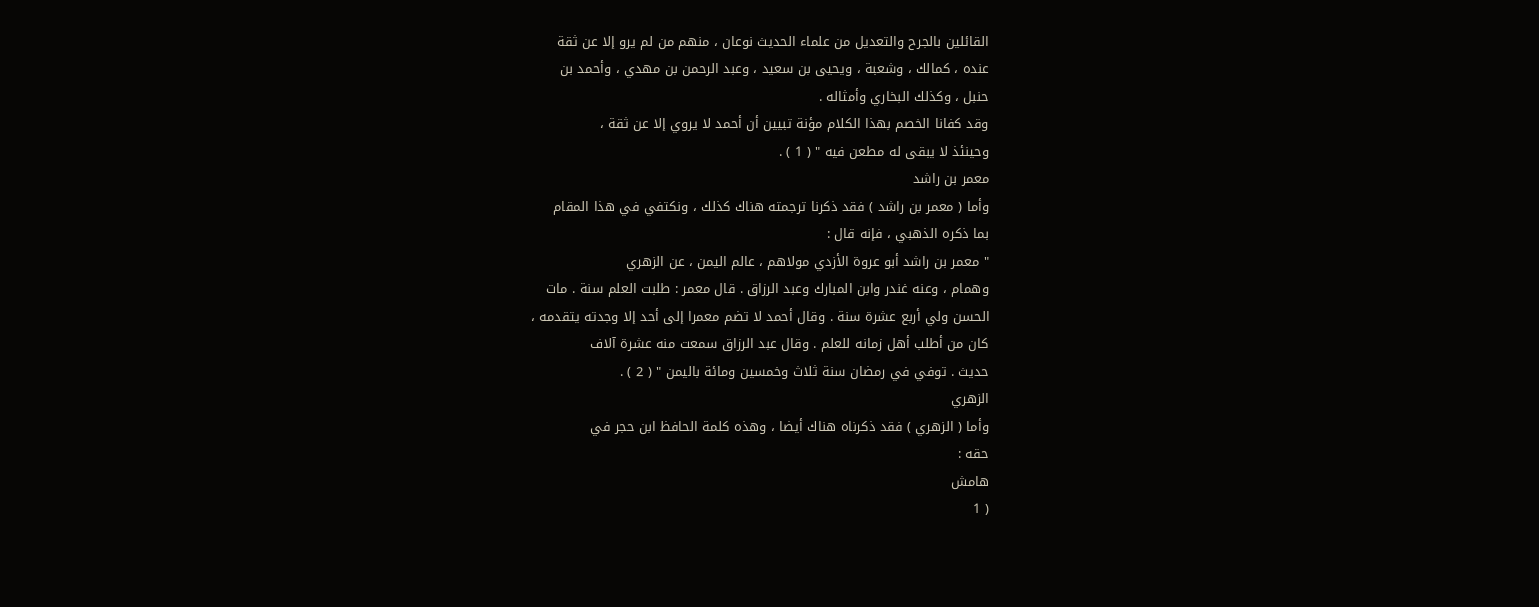القائلين بالجرح والتعديل من علماء الحديث نوعان ، منهم من لم يرو إلا عن ثقة
عنده ، كمالك ، وشعبة ، ويحيى بن سعيد ، وعبد الرحمن بن مهدي ، وأحمد بن
حنبل ، وكذلك البخاري وأمثاله .
وقد كفانا الخصم بهذا الكلام مؤنة تبيين أن أحمد لا يروي إلا عن ثقة ،
وحينئذ لا يبقى له مطعن فيه " ( 1 ) .
معمر بن راشد
وأما ( معمر بن راشد ) فقد ذكرنا ترجمته هناك كذلك ، ونكتفي في هذا المقام
بما ذكره الذهبي ، فإنه قال :
" معمر بن راشد أبو عروة الأزدي مولاهم ، عالم اليمن ، عن الزهري
وهمام ، وعنه غندر وابن المبارك وعبد الرزاق . قال معمر : طلبت العلم سنة . مات
الحسن ولي أربع عشرة سنة . وقال أحمد لا تضم معمرا إلى أحد إلا وجدته يتقدمه ،
كان من أطلب أهل زمانه للعلم . وقال عبد الرزاق سمعت منه عشرة آلاف
حديث . توفي في رمضان سنة ثلاث وخمسين ومائة باليمن " ( 2 ) .
الزهري
وأما ( الزهري ) فقد ذكرناه هناك أيضا ، وهذه كلمة الحافظ ابن حجر في
حقه :
هامش
( 1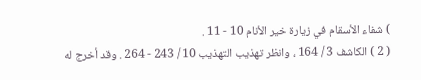) شفاء الأسقام في زيارة خير الأنام 10 - 11 .
( 2 ) الكاشف 3 / 164 ، وانظر تهذيب التهذيب 10 / 243 - 264 . وقد أخرج له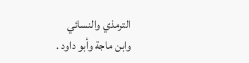الترمذي والنسائي
وابن ماجة وأبو داود .